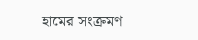হামের সংক্রমণ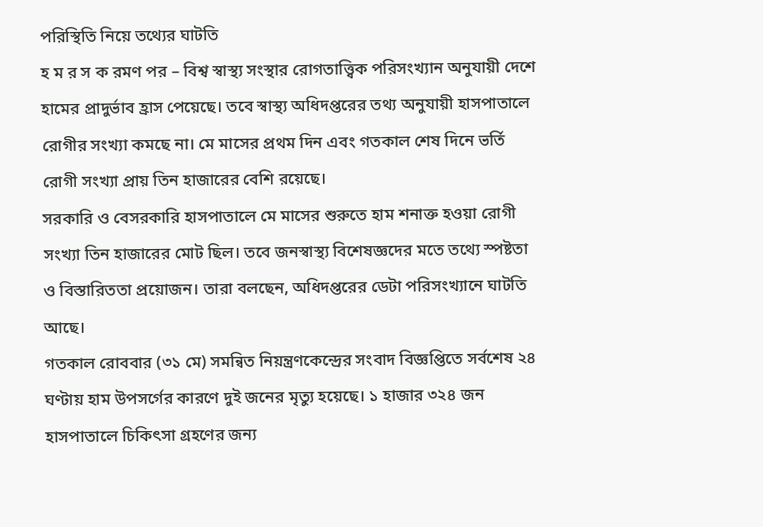পরিস্থিতি নিয়ে তথ্যের ঘাটতি
হ ম র স ক রমণ পর – বিশ্ব স্বাস্থ্য সংস্থার রোগতাত্ত্বিক পরিসংখ্যান অনুযায়ী দেশে হামের প্রাদুর্ভাব হ্রাস পেয়েছে। তবে স্বাস্থ্য অধিদপ্তরের তথ্য অনুযায়ী হাসপাতালে রোগীর সংখ্যা কমছে না। মে মাসের প্রথম দিন এবং গতকাল শেষ দিনে ভর্তি রোগী সংখ্যা প্রায় তিন হাজারের বেশি রয়েছে।
সরকারি ও বেসরকারি হাসপাতালে মে মাসের শুরুতে হাম শনাক্ত হওয়া রোগী সংখ্যা তিন হাজারের মোট ছিল। তবে জনস্বাস্থ্য বিশেষজ্ঞদের মতে তথ্যে স্পষ্টতা ও বিস্তারিততা প্রয়োজন। তারা বলছেন, অধিদপ্তরের ডেটা পরিসংখ্যানে ঘাটতি আছে।
গতকাল রোববার (৩১ মে) সমন্বিত নিয়ন্ত্রণকেন্দ্রের সংবাদ বিজ্ঞপ্তিতে সর্বশেষ ২৪ ঘণ্টায় হাম উপসর্গের কারণে দুই জনের মৃত্যু হয়েছে। ১ হাজার ৩২৪ জন হাসপাতালে চিকিৎসা গ্রহণের জন্য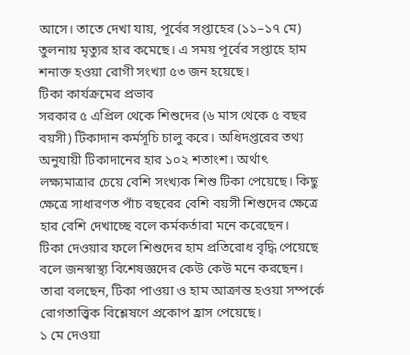আসে। তাতে দেখা যায়, পূর্বের সপ্তাহের (১১–১৭ মে) তুলনায় মৃত্যুর হার কমেছে। এ সময় পূর্বের সপ্তাহে হাম শনাক্ত হওয়া রোগী সংখ্যা ৫৩ জন হয়েছে।
টিকা কার্যক্রমের প্রভাব
সরকার ৫ এপ্রিল থেকে শিশুদের (৬ মাস থেকে ৫ বছর বয়সী) টিকাদান কর্মসূচি চালু করে। অধিদপ্তরের তথ্য অনুযায়ী টিকাদানের হার ১০২ শতাংশ। অর্থাৎ লক্ষ্যমাত্রার চেয়ে বেশি সংখ্যক শিশু টিকা পেয়েছে। কিছু ক্ষেত্রে সাধারণত পাঁচ বছরের বেশি বয়সী শিশুদের ক্ষেত্রে হার বেশি দেখাচ্ছে বলে কর্মকর্তারা মনে করেছেন।
টিকা দেওয়ার ফলে শিশুদের হাম প্রতিরোধ বৃদ্ধি পেয়েছে বলে জনস্বাস্থ্য বিশেষজ্ঞদের কেউ কেউ মনে করছেন। তারা বলছেন, টিকা পাওয়া ও হাম আক্রান্ত হওয়া সম্পর্কে রোগতাত্ত্বিক বিশ্লেষণে প্রকোপ হ্রাস পেয়েছে।
১ মে দেওয়া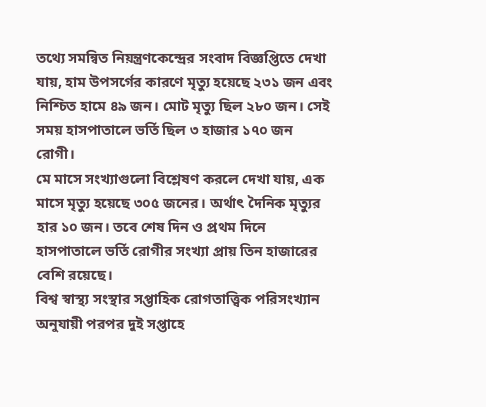তথ্যে সমন্বিত নিয়ন্ত্রণকেন্দ্রের সংবাদ বিজ্ঞপ্তিতে দেখা যায়, হাম উপসর্গের কারণে মৃত্যু হয়েছে ২৩১ জন এবং নিশ্চিত হামে ৪৯ জন। মোট মৃত্যু ছিল ২৮০ জন। সেই সময় হাসপাতালে ভর্তি ছিল ৩ হাজার ১৭০ জন রোগী।
মে মাসে সংখ্যাগুলো বিশ্লেষণ করলে দেখা যায়, এক মাসে মৃত্যু হয়েছে ৩০৫ জনের। অর্থাৎ দৈনিক মৃত্যুর হার ১০ জন। তবে শেষ দিন ও প্রথম দিনে হাসপাতালে ভর্তি রোগীর সংখ্যা প্রায় তিন হাজারের বেশি রয়েছে।
বিশ্ব স্বাস্থ্য সংস্থার সপ্তাহিক রোগতাত্ত্বিক পরিসংখ্যান অনুযায়ী পরপর দুই সপ্তাহে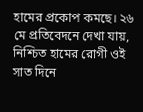হামের প্রকোপ কমছে। ২৬ মে প্রতিবেদনে দেখা যায়, নিশ্চিত হামের রোগী ওই সাত দিনে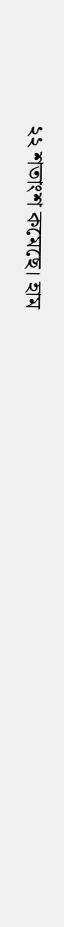২২ শতাংশ কমেছে। হাম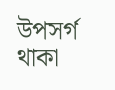উপসর্গ থাকা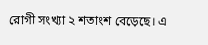রোগী সংখ্যা ২ শতাংশ বেড়েছে। এ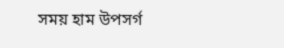সময় হাম উপসর্গ